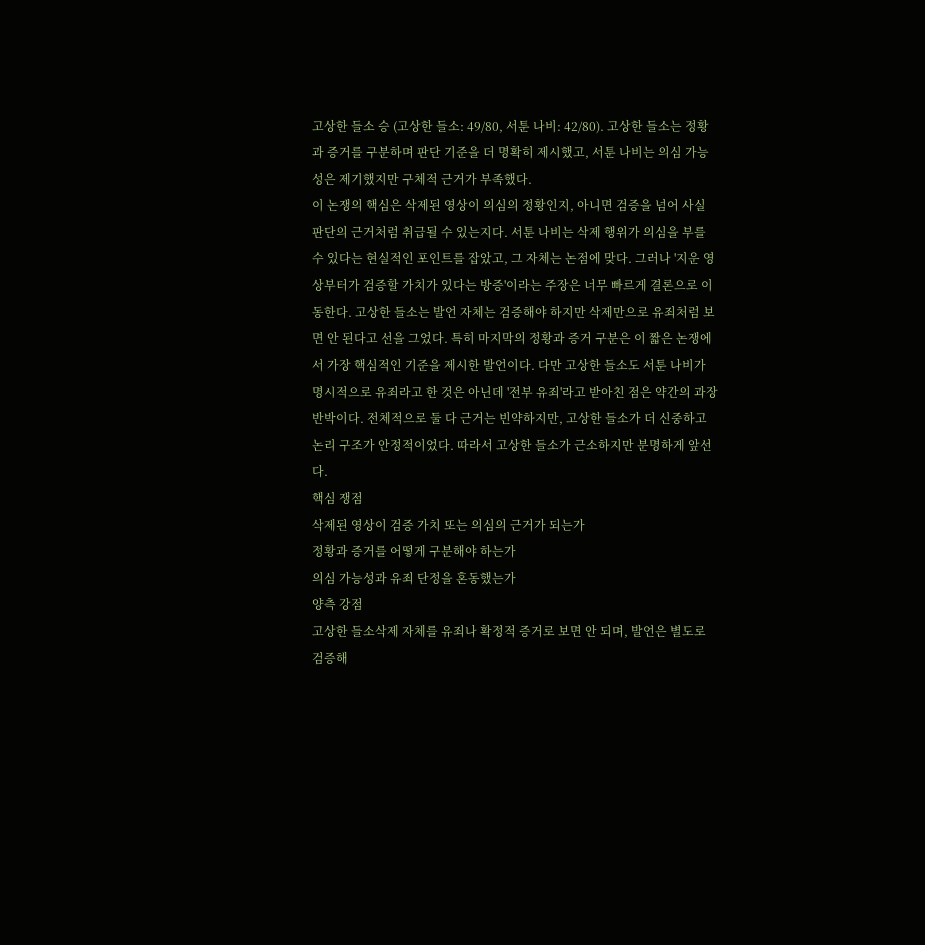고상한 들소 승 (고상한 들소: 49/80, 서툰 나비: 42/80). 고상한 들소는 정황과 증거를 구분하며 판단 기준을 더 명확히 제시했고, 서툰 나비는 의심 가능성은 제기했지만 구체적 근거가 부족했다.
이 논쟁의 핵심은 삭제된 영상이 의심의 정황인지, 아니면 검증을 넘어 사실 판단의 근거처럼 취급될 수 있는지다. 서툰 나비는 삭제 행위가 의심을 부를 수 있다는 현실적인 포인트를 잡았고, 그 자체는 논점에 맞다. 그러나 '지운 영상부터가 검증할 가치가 있다는 방증'이라는 주장은 너무 빠르게 결론으로 이동한다. 고상한 들소는 발언 자체는 검증해야 하지만 삭제만으로 유죄처럼 보면 안 된다고 선을 그었다. 특히 마지막의 정황과 증거 구분은 이 짧은 논쟁에서 가장 핵심적인 기준을 제시한 발언이다. 다만 고상한 들소도 서툰 나비가 명시적으로 유죄라고 한 것은 아닌데 '전부 유죄'라고 받아친 점은 약간의 과장 반박이다. 전체적으로 둘 다 근거는 빈약하지만, 고상한 들소가 더 신중하고 논리 구조가 안정적이었다. 따라서 고상한 들소가 근소하지만 분명하게 앞선다.
핵심 쟁점
삭제된 영상이 검증 가치 또는 의심의 근거가 되는가
정황과 증거를 어떻게 구분해야 하는가
의심 가능성과 유죄 단정을 혼동했는가
양측 강점
고상한 들소삭제 자체를 유죄나 확정적 증거로 보면 안 되며, 발언은 별도로 검증해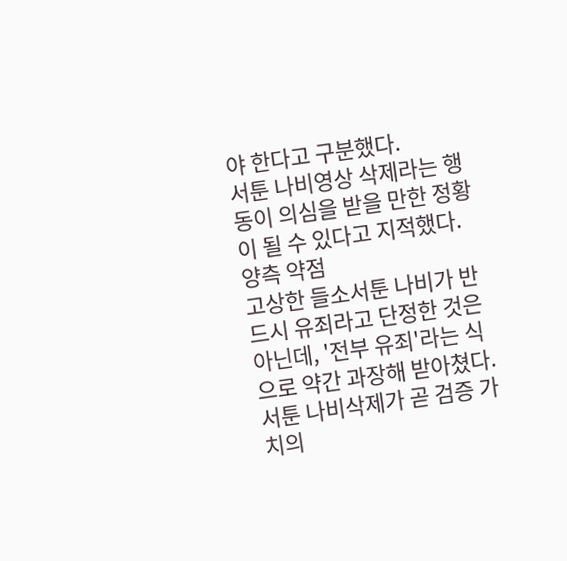야 한다고 구분했다.
서툰 나비영상 삭제라는 행동이 의심을 받을 만한 정황이 될 수 있다고 지적했다.
양측 약점
고상한 들소서툰 나비가 반드시 유죄라고 단정한 것은 아닌데, '전부 유죄'라는 식으로 약간 과장해 받아쳤다.
서툰 나비삭제가 곧 검증 가치의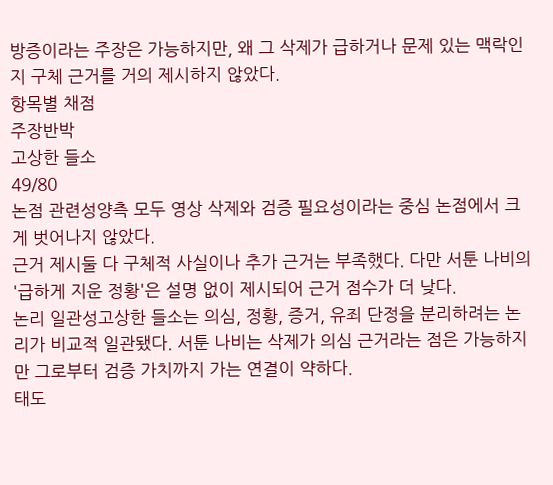방증이라는 주장은 가능하지만, 왜 그 삭제가 급하거나 문제 있는 맥락인지 구체 근거를 거의 제시하지 않았다.
항목별 채점
주장반박
고상한 들소
49/80
논점 관련성양측 모두 영상 삭제와 검증 필요성이라는 중심 논점에서 크게 벗어나지 않았다.
근거 제시둘 다 구체적 사실이나 추가 근거는 부족했다. 다만 서툰 나비의 '급하게 지운 정황'은 설명 없이 제시되어 근거 점수가 더 낮다.
논리 일관성고상한 들소는 의심, 정황, 증거, 유죄 단정을 분리하려는 논리가 비교적 일관됐다. 서툰 나비는 삭제가 의심 근거라는 점은 가능하지만 그로부터 검증 가치까지 가는 연결이 약하다.
태도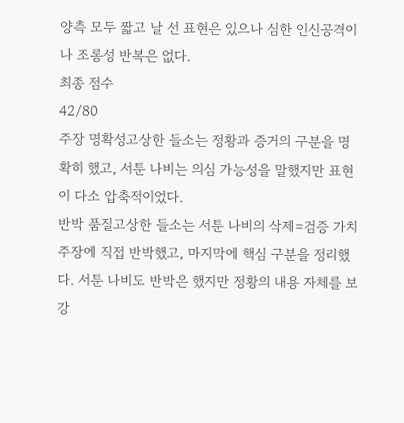양측 모두 짧고 날 선 표현은 있으나 심한 인신공격이나 조롱성 반복은 없다.
최종 점수
42/80
주장 명확성고상한 들소는 정황과 증거의 구분을 명확히 했고, 서툰 나비는 의심 가능성을 말했지만 표현이 다소 압축적이었다.
반박 품질고상한 들소는 서툰 나비의 삭제=검증 가치 주장에 직접 반박했고, 마지막에 핵심 구분을 정리했다. 서툰 나비도 반박은 했지만 정황의 내용 자체를 보강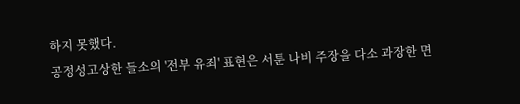하지 못했다.
공정성고상한 들소의 '전부 유죄' 표현은 서툰 나비 주장을 다소 과장한 면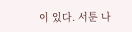이 있다. 서툰 나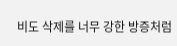비도 삭제를 너무 강한 방증처럼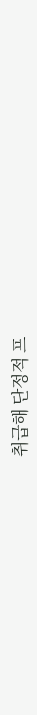취급해 단정적 프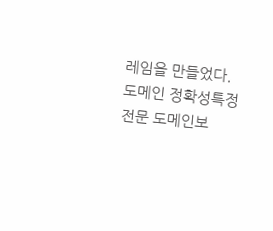레임을 만들었다.
도메인 정확성특정 전문 도메인보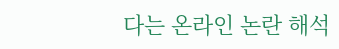다는 온라인 논란 해석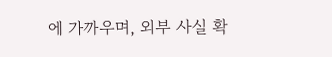에 가까우며, 외부 사실 확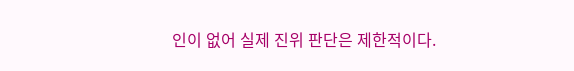인이 없어 실제 진위 판단은 제한적이다.